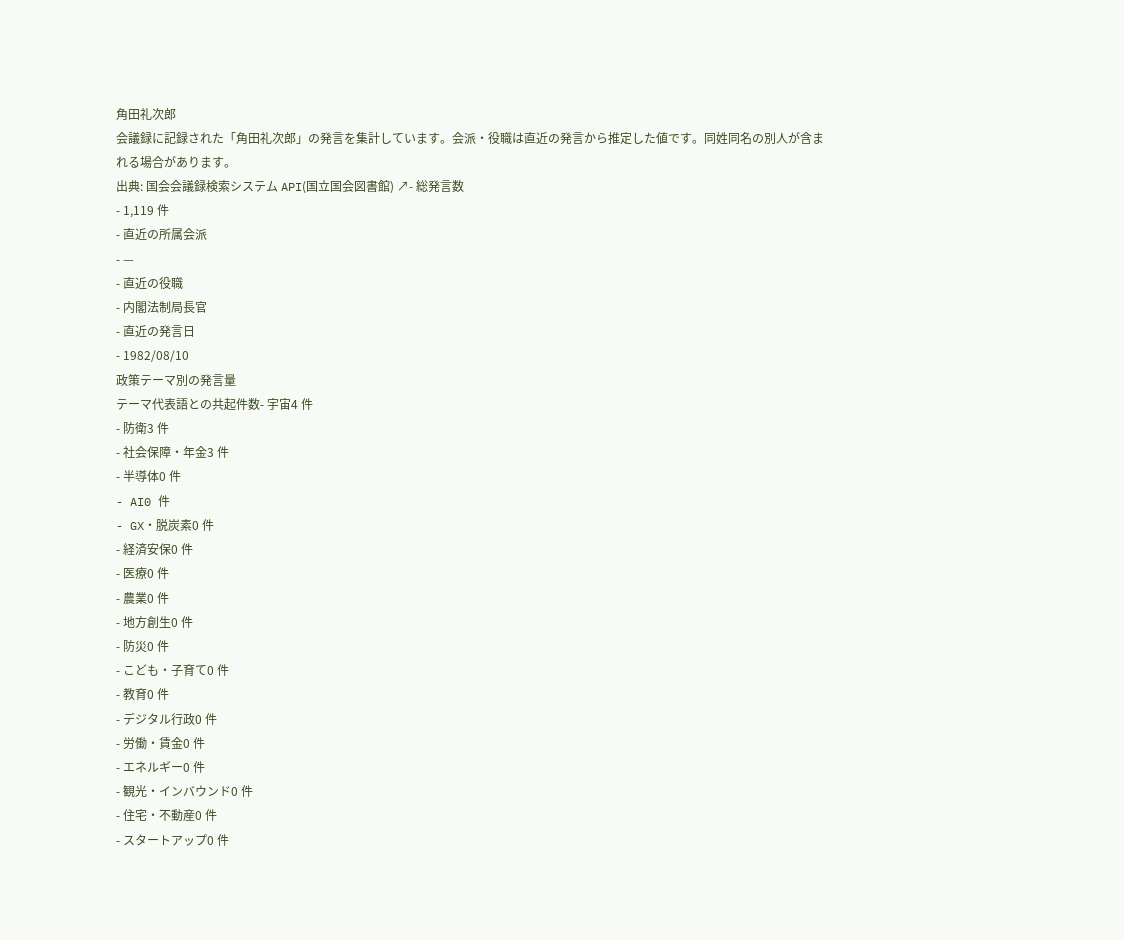角田礼次郎
会議録に記録された「角田礼次郎」の発言を集計しています。会派・役職は直近の発言から推定した値です。同姓同名の別人が含まれる場合があります。
出典: 国会会議録検索システム API(国立国会図書館) ↗- 総発言数
- 1,119 件
- 直近の所属会派
- —
- 直近の役職
- 内閣法制局長官
- 直近の発言日
- 1982/08/10
政策テーマ別の発言量
テーマ代表語との共起件数- 宇宙4 件
- 防衛3 件
- 社会保障・年金3 件
- 半導体0 件
- AI0 件
- GX・脱炭素0 件
- 経済安保0 件
- 医療0 件
- 農業0 件
- 地方創生0 件
- 防災0 件
- こども・子育て0 件
- 教育0 件
- デジタル行政0 件
- 労働・賃金0 件
- エネルギー0 件
- 観光・インバウンド0 件
- 住宅・不動産0 件
- スタートアップ0 件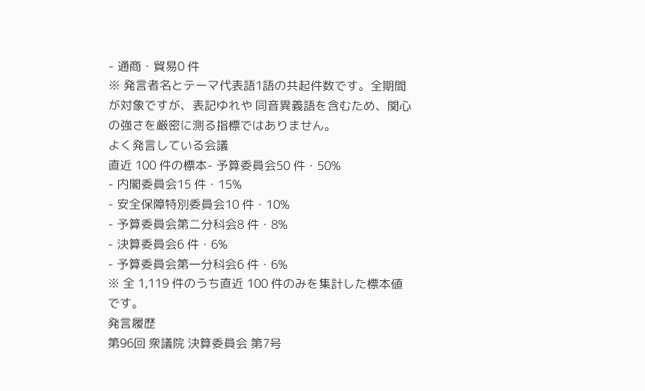- 通商・貿易0 件
※ 発言者名とテーマ代表語1語の共起件数です。全期間が対象ですが、表記ゆれや 同音異義語を含むため、関心の強さを厳密に測る指標ではありません。
よく発言している会議
直近 100 件の標本- 予算委員会50 件・50%
- 内閣委員会15 件・15%
- 安全保障特別委員会10 件・10%
- 予算委員会第二分科会8 件・8%
- 決算委員会6 件・6%
- 予算委員会第一分科会6 件・6%
※ 全 1,119 件のうち直近 100 件のみを集計した標本値です。
発言履歴
第96回 衆議院 決算委員会 第7号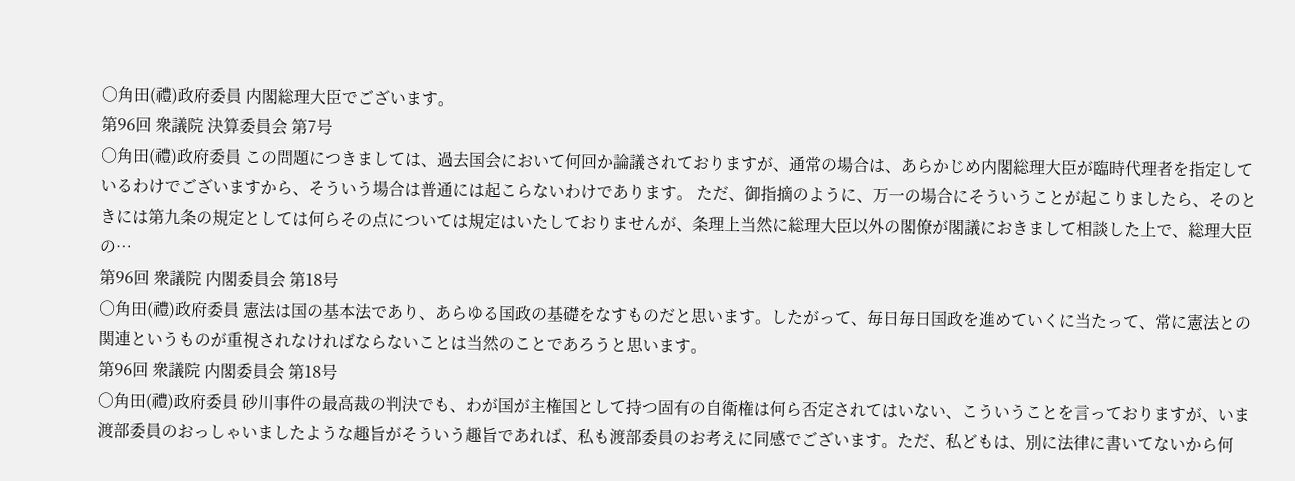○角田(禮)政府委員 内閣総理大臣でございます。
第96回 衆議院 決算委員会 第7号
○角田(禮)政府委員 この問題につきましては、過去国会において何回か論議されておりますが、通常の場合は、あらかじめ内閣総理大臣が臨時代理者を指定しているわけでございますから、そういう場合は普通には起こらないわけであります。 ただ、御指摘のように、万一の場合にそういうことが起こりましたら、そのときには第九条の規定としては何らその点については規定はいたしておりませんが、条理上当然に総理大臣以外の閣僚が閣議におきまして相談した上で、総理大臣の…
第96回 衆議院 内閣委員会 第18号
○角田(禮)政府委員 憲法は国の基本法であり、あらゆる国政の基礎をなすものだと思います。したがって、毎日毎日国政を進めていくに当たって、常に憲法との関連というものが重視されなければならないことは当然のことであろうと思います。
第96回 衆議院 内閣委員会 第18号
○角田(禮)政府委員 砂川事件の最高裁の判決でも、わが国が主権国として持つ固有の自衛権は何ら否定されてはいない、こういうことを言っておりますが、いま渡部委員のおっしゃいましたような趣旨がそういう趣旨であれば、私も渡部委員のお考えに同感でございます。ただ、私どもは、別に法律に書いてないから何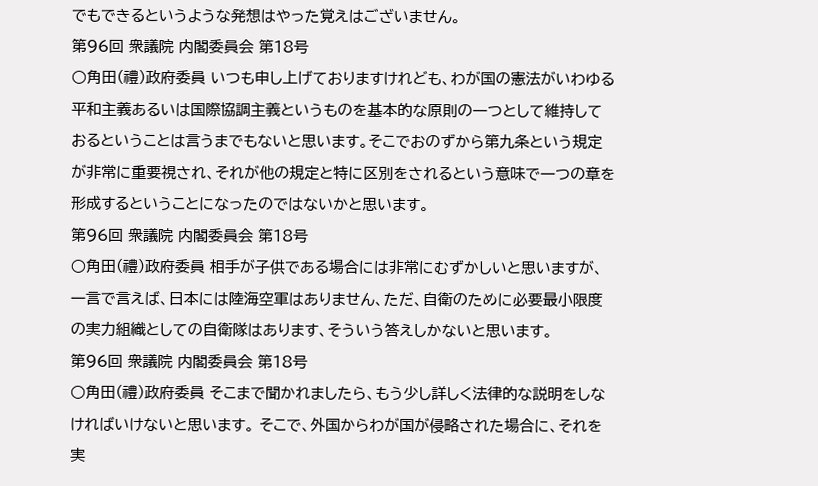でもできるというような発想はやった覚えはございません。
第96回 衆議院 内閣委員会 第18号
○角田(禮)政府委員 いつも申し上げておりますけれども、わが国の憲法がいわゆる平和主義あるいは国際協調主義というものを基本的な原則の一つとして維持しておるということは言うまでもないと思います。そこでおのずから第九条という規定が非常に重要視され、それが他の規定と特に区別をされるという意味で一つの章を形成するということになったのではないかと思います。
第96回 衆議院 内閣委員会 第18号
○角田(禮)政府委員 相手が子供である場合には非常にむずかしいと思いますが、一言で言えば、日本には陸海空軍はありません、ただ、自衛のために必要最小限度の実力組織としての自衛隊はあります、そういう答えしかないと思います。
第96回 衆議院 内閣委員会 第18号
○角田(禮)政府委員 そこまで聞かれましたら、もう少し詳しく法律的な説明をしなければいけないと思います。 そこで、外国からわが国が侵略された場合に、それを実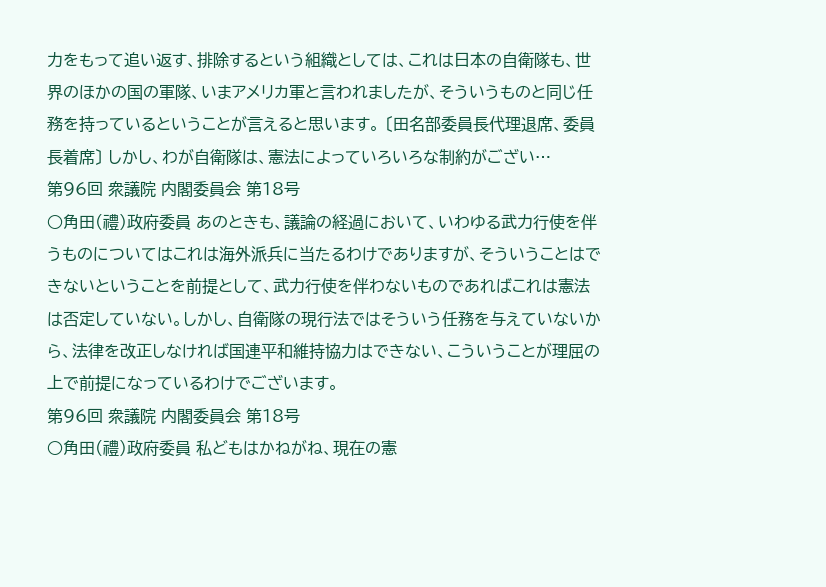力をもって追い返す、排除するという組織としては、これは日本の自衛隊も、世界のほかの国の軍隊、いまアメリカ軍と言われましたが、そういうものと同じ任務を持っているということが言えると思います。 〔田名部委員長代理退席、委員長着席〕 しかし、わが自衛隊は、憲法によっていろいろな制約がござい…
第96回 衆議院 内閣委員会 第18号
○角田(禮)政府委員 あのときも、議論の経過において、いわゆる武力行使を伴うものについてはこれは海外派兵に当たるわけでありますが、そういうことはできないということを前提として、武力行使を伴わないものであればこれは憲法は否定していない。しかし、自衛隊の現行法ではそういう任務を与えていないから、法律を改正しなければ国連平和維持協力はできない、こういうことが理屈の上で前提になっているわけでございます。
第96回 衆議院 内閣委員会 第18号
○角田(禮)政府委員 私どもはかねがね、現在の憲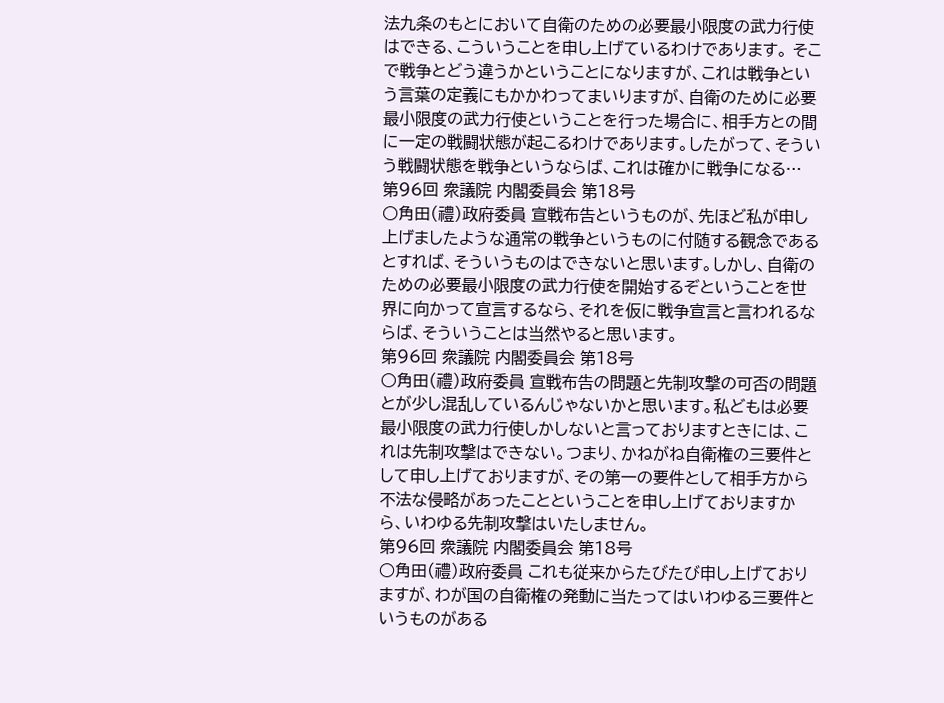法九条のもとにおいて自衛のための必要最小限度の武力行使はできる、こういうことを申し上げているわけであります。 そこで戦争とどう違うかということになりますが、これは戦争という言葉の定義にもかかわってまいりますが、自衛のために必要最小限度の武力行使ということを行った場合に、相手方との間に一定の戦闘状態が起こるわけであります。したがって、そういう戦闘状態を戦争というならば、これは確かに戦争になる…
第96回 衆議院 内閣委員会 第18号
○角田(禮)政府委員 宣戦布告というものが、先ほど私が申し上げましたような通常の戦争というものに付随する観念であるとすれば、そういうものはできないと思います。しかし、自衛のための必要最小限度の武力行使を開始するぞということを世界に向かって宣言するなら、それを仮に戦争宣言と言われるならば、そういうことは当然やると思います。
第96回 衆議院 内閣委員会 第18号
○角田(禮)政府委員 宣戦布告の問題と先制攻撃の可否の問題とが少し混乱しているんじゃないかと思います。私どもは必要最小限度の武力行使しかしないと言っておりますときには、これは先制攻撃はできない。つまり、かねがね自衛権の三要件として申し上げておりますが、その第一の要件として相手方から不法な侵略があったことということを申し上げておりますから、いわゆる先制攻撃はいたしません。
第96回 衆議院 内閣委員会 第18号
○角田(禮)政府委員 これも従来からたびたび申し上げておりますが、わが国の自衛権の発動に当たってはいわゆる三要件というものがある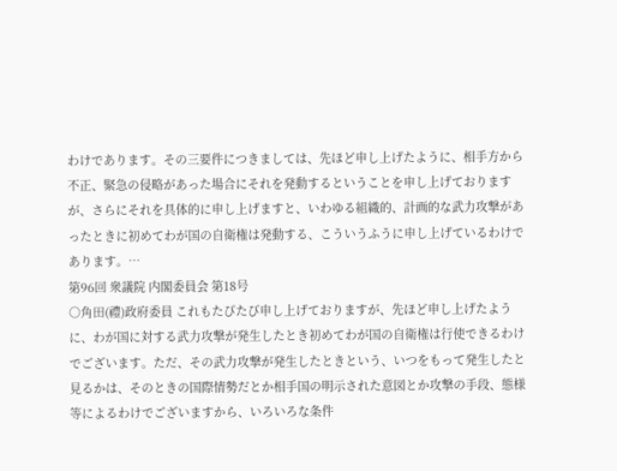わけであります。その三要件につきましては、先ほど申し上げたように、相手方から不正、緊急の侵略があった場合にそれを発動するということを申し上げておりますが、さらにそれを具体的に申し上げますと、いわゆる組織的、計画的な武力攻撃があったときに初めてわが国の自衛権は発動する、こういうふうに申し上げているわけであります。…
第96回 衆議院 内閣委員会 第18号
○角田(禮)政府委員 これもたびたび申し上げておりますが、先ほど申し上げたように、わが国に対する武力攻撃が発生したとき初めてわが国の自衛権は行使できるわけでございます。ただ、その武力攻撃が発生したときという、いつをもって発生したと見るかは、そのときの国際情勢だとか相手国の明示された意図とか攻撃の手段、態様等によるわけでございますから、いろいろな条件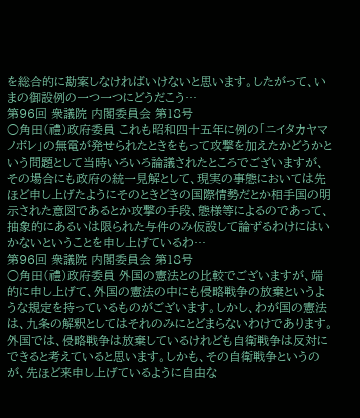を総合的に勘案しなければいけないと思います。したがって、いまの御設例の一つ一つにどうだこう…
第96回 衆議院 内閣委員会 第18号
○角田(禮)政府委員 これも昭和四十五年に例の「ニイタカヤマノボレ」の無電が発せられたときをもって攻撃を加えたかどうかという問題として当時いろいろ論議されたところでございますが、その場合にも政府の統一見解として、現実の事態においては先ほど申し上げたようにそのときどきの国際情勢だとか相手国の明示された意図であるとか攻撃の手段、態様等によるのであって、抽象的にあるいは限られた与件のみ仮設して論ずるわけにはいかないということを申し上げているわ…
第96回 衆議院 内閣委員会 第18号
○角田(禮)政府委員 外国の憲法との比較でございますが、端的に申し上げて、外国の憲法の中にも侵略戦争の放棄というような規定を持っているものがございます。しかし、わが国の憲法は、九条の解釈としてはそれのみにとどまらないわけであります。外国では、侵略戦争は放棄しているけれども自衛戦争は反対にできると考えていると思います。しかも、その自衛戦争というのが、先ほど来申し上げているように自由な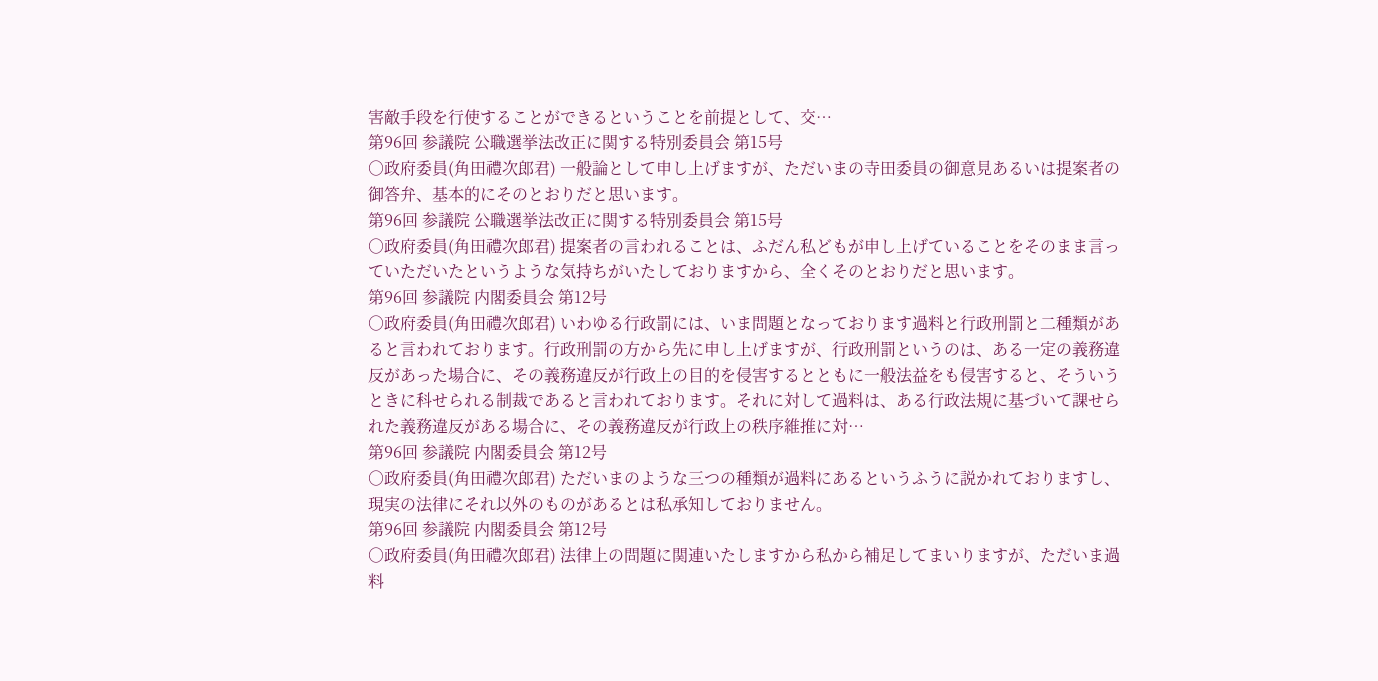害敵手段を行使することができるということを前提として、交…
第96回 参議院 公職選挙法改正に関する特別委員会 第15号
○政府委員(角田禮次郎君) 一般論として申し上げますが、ただいまの寺田委員の御意見あるいは提案者の御答弁、基本的にそのとおりだと思います。
第96回 参議院 公職選挙法改正に関する特別委員会 第15号
○政府委員(角田禮次郎君) 提案者の言われることは、ふだん私どもが申し上げていることをそのまま言っていただいたというような気持ちがいたしておりますから、全くそのとおりだと思います。
第96回 参議院 内閣委員会 第12号
○政府委員(角田禮次郎君) いわゆる行政罰には、いま問題となっております過料と行政刑罰と二種類があると言われております。行政刑罰の方から先に申し上げますが、行政刑罰というのは、ある一定の義務違反があった場合に、その義務違反が行政上の目的を侵害するとともに一般法益をも侵害すると、そういうときに科せられる制裁であると言われております。それに対して過料は、ある行政法規に基づいて課せられた義務違反がある場合に、その義務違反が行政上の秩序維推に対…
第96回 参議院 内閣委員会 第12号
○政府委員(角田禮次郎君) ただいまのような三つの種類が過料にあるというふうに説かれておりますし、現実の法律にそれ以外のものがあるとは私承知しておりません。
第96回 参議院 内閣委員会 第12号
○政府委員(角田禮次郎君) 法律上の問題に関連いたしますから私から補足してまいりますが、ただいま過料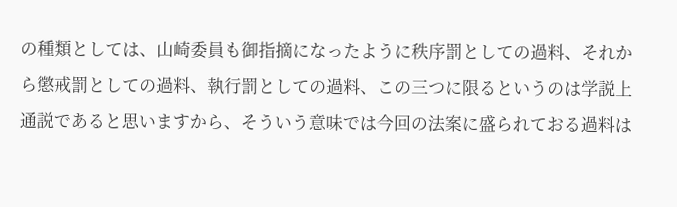の種類としては、山崎委員も御指摘になったように秩序罰としての過料、それから懲戒罰としての過料、執行罰としての過料、この三つに限るというのは学説上通説であると思いますから、そういう意味では今回の法案に盛られておる過料は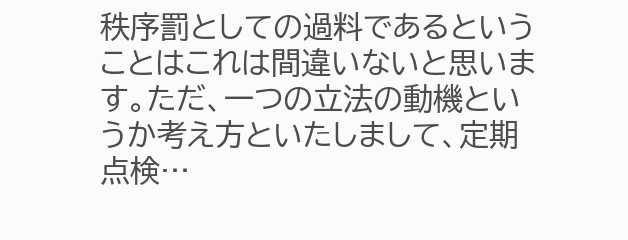秩序罰としての過料であるということはこれは間違いないと思います。ただ、一つの立法の動機というか考え方といたしまして、定期点検…